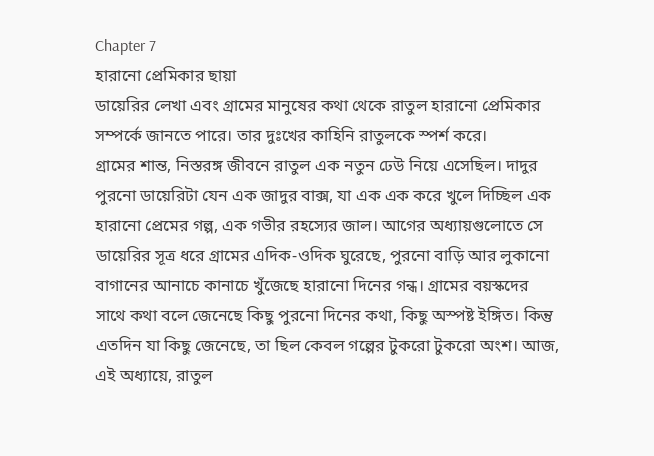Chapter 7
হারানো প্রেমিকার ছায়া
ডায়েরির লেখা এবং গ্রামের মানুষের কথা থেকে রাতুল হারানো প্রেমিকার সম্পর্কে জানতে পারে। তার দুঃখের কাহিনি রাতুলকে স্পর্শ করে।
গ্রামের শান্ত, নিস্তরঙ্গ জীবনে রাতুল এক নতুন ঢেউ নিয়ে এসেছিল। দাদুর পুরনো ডায়েরিটা যেন এক জাদুর বাক্স, যা এক এক করে খুলে দিচ্ছিল এক হারানো প্রেমের গল্প, এক গভীর রহস্যের জাল। আগের অধ্যায়গুলোতে সে ডায়েরির সূত্র ধরে গ্রামের এদিক-ওদিক ঘুরেছে, পুরনো বাড়ি আর লুকানো বাগানের আনাচে কানাচে খুঁজেছে হারানো দিনের গন্ধ। গ্রামের বয়স্কদের সাথে কথা বলে জেনেছে কিছু পুরনো দিনের কথা, কিছু অস্পষ্ট ইঙ্গিত। কিন্তু এতদিন যা কিছু জেনেছে, তা ছিল কেবল গল্পের টুকরো টুকরো অংশ। আজ, এই অধ্যায়ে, রাতুল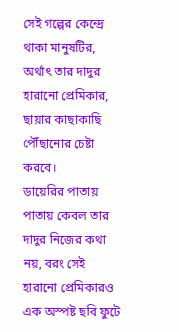সেই গল্পের কেন্দ্রে থাকা মানুষটির, অর্থাৎ তার দাদুর হারানো প্রেমিকার, ছায়ার কাছাকাছি পৌঁছানোর চেষ্টা করবে।
ডায়েরির পাতায় পাতায় কেবল তার দাদুর নিজের কথা নয়, বরং সেই হারানো প্রেমিকারও এক অস্পষ্ট ছবি ফুটে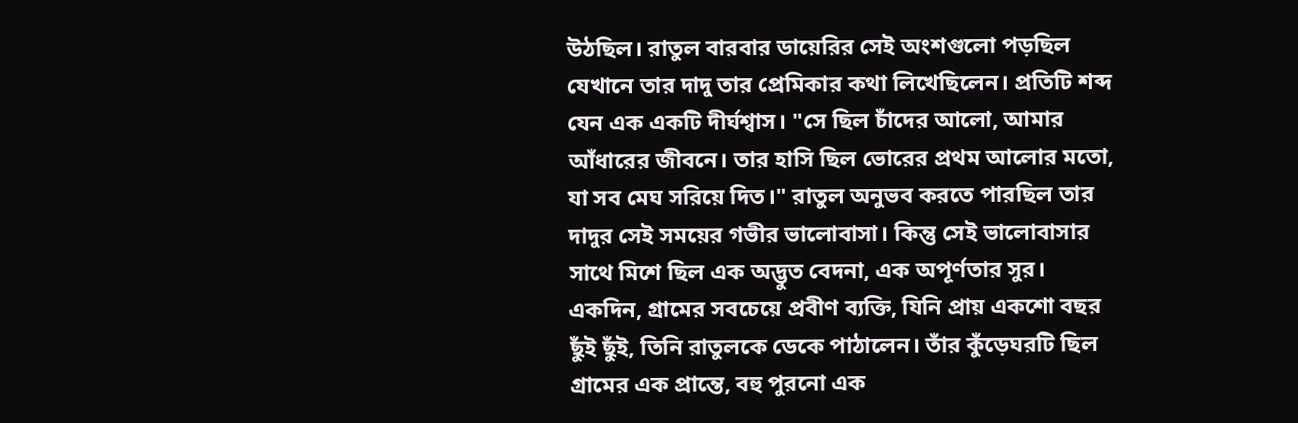উঠছিল। রাতুল বারবার ডায়েরির সেই অংশগুলো পড়ছিল যেখানে তার দাদু তার প্রেমিকার কথা লিখেছিলেন। প্রতিটি শব্দ যেন এক একটি দীর্ঘশ্বাস। "সে ছিল চাঁদের আলো, আমার আঁধারের জীবনে। তার হাসি ছিল ভোরের প্রথম আলোর মতো, যা সব মেঘ সরিয়ে দিত।" রাতুল অনুভব করতে পারছিল তার দাদুর সেই সময়ের গভীর ভালোবাসা। কিন্তু সেই ভালোবাসার সাথে মিশে ছিল এক অদ্ভুত বেদনা, এক অপূর্ণতার সুর।
একদিন, গ্রামের সবচেয়ে প্রবীণ ব্যক্তি, যিনি প্রায় একশো বছর ছুঁই ছুঁই, তিনি রাতুলকে ডেকে পাঠালেন। তাঁর কুঁড়েঘরটি ছিল গ্রামের এক প্রান্তে, বহু পুরনো এক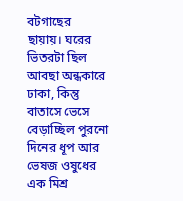বটগাছের ছায়ায়। ঘরের ভিতরটা ছিল আবছা অন্ধকারে ঢাকা, কিন্তু বাতাসে ভেসে বেড়াচ্ছিল পুরনো দিনের ধূপ আর ভেষজ ওষুধের এক মিশ্র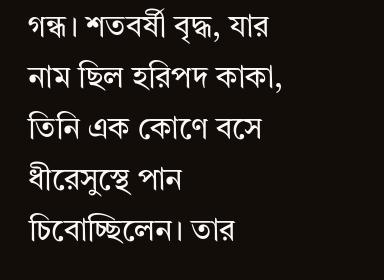গন্ধ। শতবর্ষী বৃদ্ধ, যার নাম ছিল হরিপদ কাকা, তিনি এক কোণে বসে ধীরেসুস্থে পান চিবোচ্ছিলেন। তার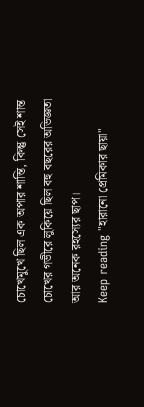চোখেমুখে ছিল এক অপার শান্তি, কিন্তু সেই শান্ত চোখের গভীরে লুকিয়ে ছিল বহু বছরের অভিজ্ঞতা আর অনেক রহস্যের ছাপ।
Keep reading "হারানো প্রেমিকার ছায়া"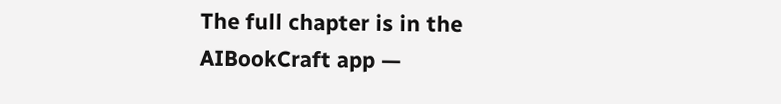The full chapter is in the AIBookCraft app —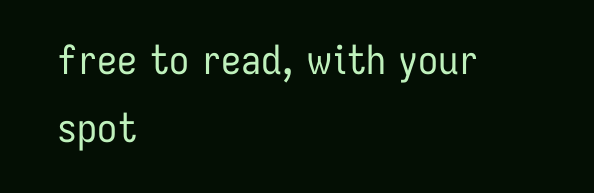free to read, with your spot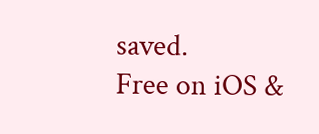saved.
Free on iOS &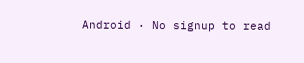Android · No signup to read